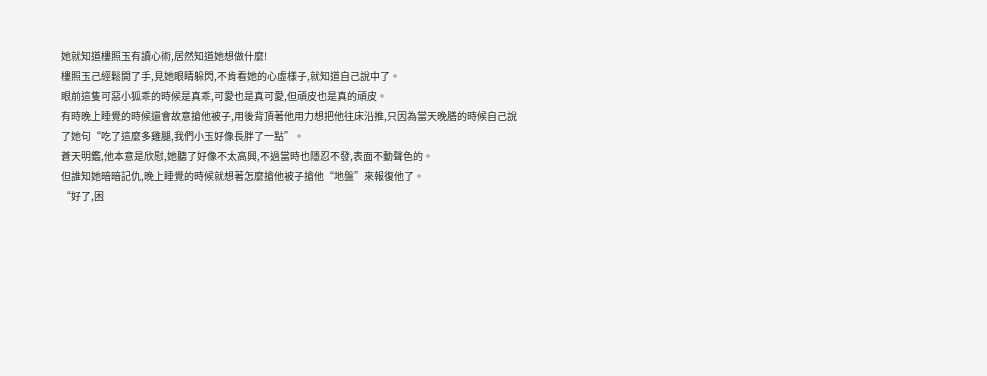她就知道樓照玉有讀心術,居然知道她想做什麼!
樓照玉己經鬆開了手,見她眼睛躲閃,不肯看她的心虛樣子,就知道自己說中了。
眼前這隻可惡小狐乖的時候是真乖,可愛也是真可愛,但頑皮也是真的頑皮。
有時晚上睡覺的時候還會故意搶他被子,用後背頂著他用力想把他往床沿推,只因為當天晚膳的時候自己說了她句“吃了這麼多雞腿,我們小玉好像長胖了一點”。
蒼天明鑑,他本意是欣慰,她聽了好像不太高興,不過當時也隱忍不發,表面不動聲色的。
但誰知她暗暗記仇,晚上睡覺的時候就想著怎麼搶他被子搶他“地盤”來報復他了。
“好了,困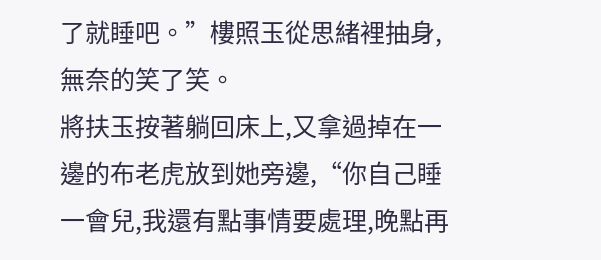了就睡吧。”樓照玉從思緒裡抽身,無奈的笑了笑。
將扶玉按著躺回床上,又拿過掉在一邊的布老虎放到她旁邊,“你自己睡一會兒,我還有點事情要處理,晚點再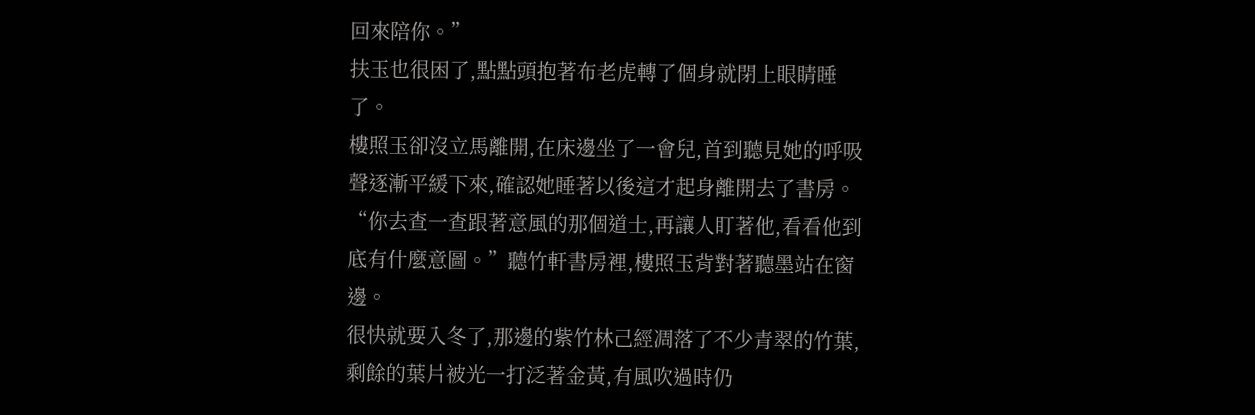回來陪你。”
扶玉也很困了,點點頭抱著布老虎轉了個身就閉上眼睛睡了。
樓照玉卻沒立馬離開,在床邊坐了一會兒,首到聽見她的呼吸聲逐漸平緩下來,確認她睡著以後這才起身離開去了書房。
“你去查一查跟著意風的那個道士,再讓人盯著他,看看他到底有什麼意圖。”聽竹軒書房裡,樓照玉背對著聽墨站在窗邊。
很快就要入冬了,那邊的紫竹林己經凋落了不少青翠的竹葉,剩餘的葉片被光一打泛著金黃,有風吹過時仍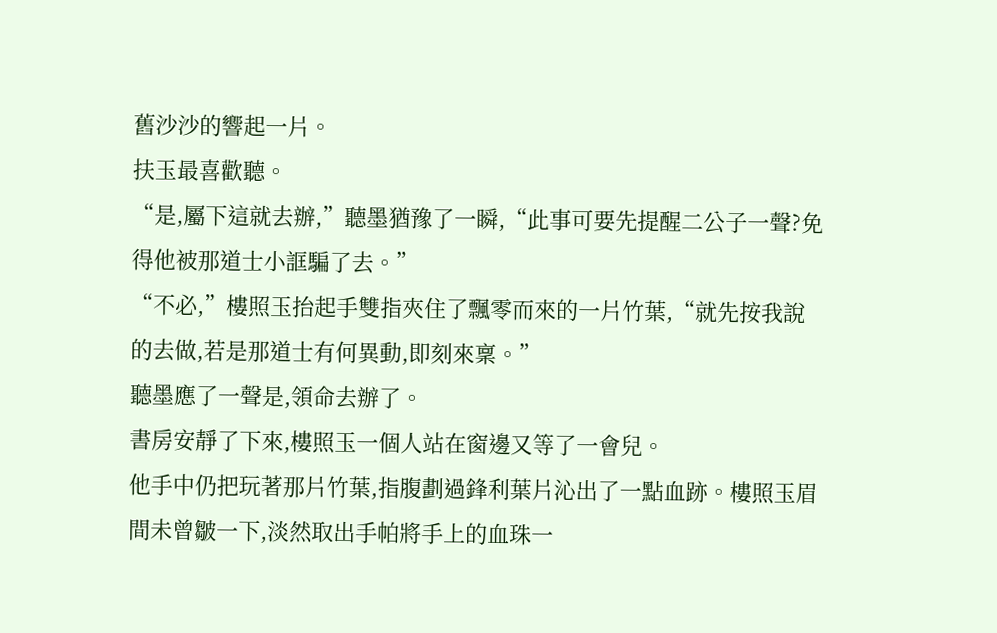舊沙沙的響起一片。
扶玉最喜歡聽。
“是,屬下這就去辦,”聽墨猶豫了一瞬,“此事可要先提醒二公子一聲?免得他被那道士小誆騙了去。”
“不必,”樓照玉抬起手雙指夾住了飄零而來的一片竹葉,“就先按我說的去做,若是那道士有何異動,即刻來稟。”
聽墨應了一聲是,領命去辦了。
書房安靜了下來,樓照玉一個人站在窗邊又等了一會兒。
他手中仍把玩著那片竹葉,指腹劃過鋒利葉片沁出了一點血跡。樓照玉眉間未曾皺一下,淡然取出手帕將手上的血珠一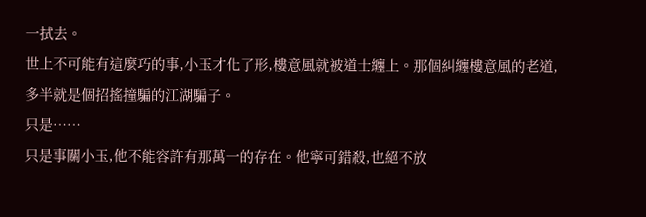一拭去。
世上不可能有這麼巧的事,小玉才化了形,樓意風就被道士纏上。那個糾纏樓意風的老道,多半就是個招搖撞騙的江湖騙子。
只是……
只是事關小玉,他不能容許有那萬一的存在。他寧可錯殺,也絕不放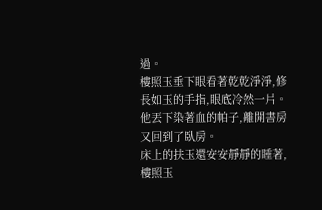過。
樓照玉垂下眼看著乾乾淨淨,修長如玉的手指,眼底冷然一片。
他丟下染著血的帕子,離開書房又回到了臥房。
床上的扶玉還安安靜靜的睡著,樓照玉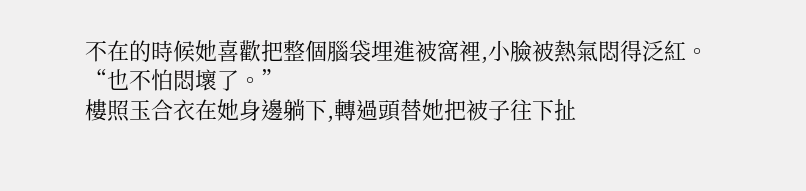不在的時候她喜歡把整個腦袋埋進被窩裡,小臉被熱氣悶得泛紅。
“也不怕悶壞了。”
樓照玉合衣在她身邊躺下,轉過頭替她把被子往下扯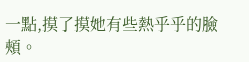一點,摸了摸她有些熱乎乎的臉頰。